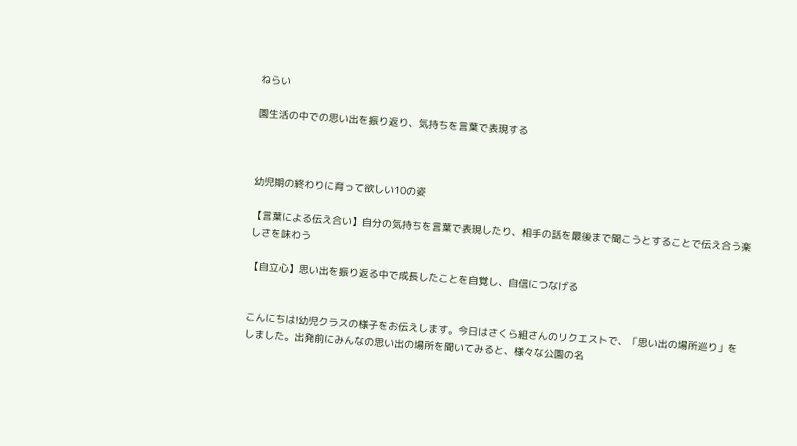ねらい

園生活の中での思い出を振り返り、気持ちを言葉で表現する



幼児期の終わりに育って欲しい10の姿

【言葉による伝え合い】自分の気持ちを言葉で表現したり、相手の話を最後まで聞こうとすることで伝え合う楽しさを味わう

【自立心】思い出を振り返る中で成長したことを自覚し、自信につなげる


こんにちは!幼児クラスの様子をお伝えします。今日はさくら組さんのリクエストで、「思い出の場所巡り」をしました。出発前にみんなの思い出の場所を聞いてみると、様々な公園の名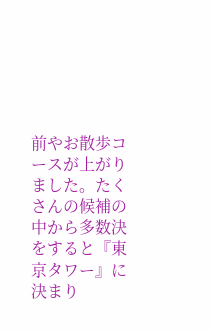前やお散歩コースが上がりました。たくさんの候補の中から多数決をすると『東京タワー』に決まり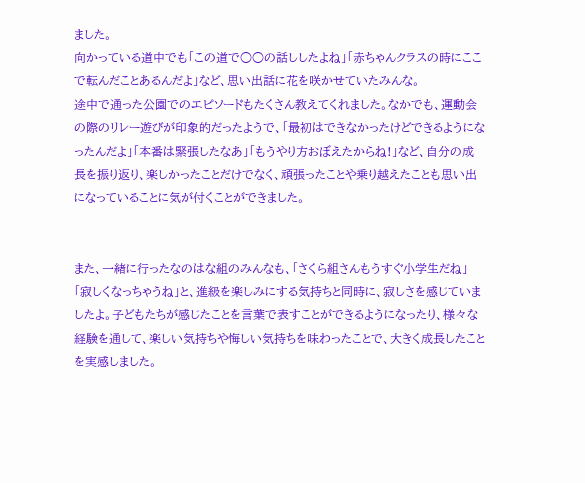ました。
向かっている道中でも「この道で○○の話ししたよね」「赤ちゃんクラスの時にここで転んだことあるんだよ」など、思い出話に花を咲かせていたみんな。
途中で通った公園でのエピソードもたくさん教えてくれました。なかでも、運動会の際のリレー遊びが印象的だったようで、「最初はできなかったけどできるようになったんだよ」「本番は緊張したなあ」「もうやり方おぼえたからね!」など、自分の成長を振り返り、楽しかったことだけでなく、頑張ったことや乗り越えたことも思い出になっていることに気が付くことができました。


また、一緒に行ったなのはな組のみんなも、「さくら組さんもうすぐ小学生だね」「寂しくなっちゃうね」と、進級を楽しみにする気持ちと同時に、寂しさを感じていましたよ。子どもたちが感じたことを言葉で表すことができるようになったり、様々な経験を通して、楽しい気持ちや悔しい気持ちを味わったことで、大きく成長したことを実感しました。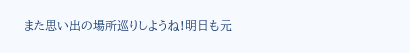また思い出の場所巡りしようね!明日も元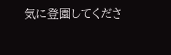気に登園してくださ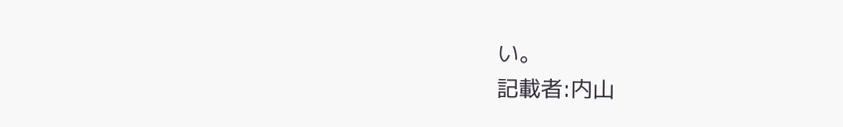い。
記載者:内山